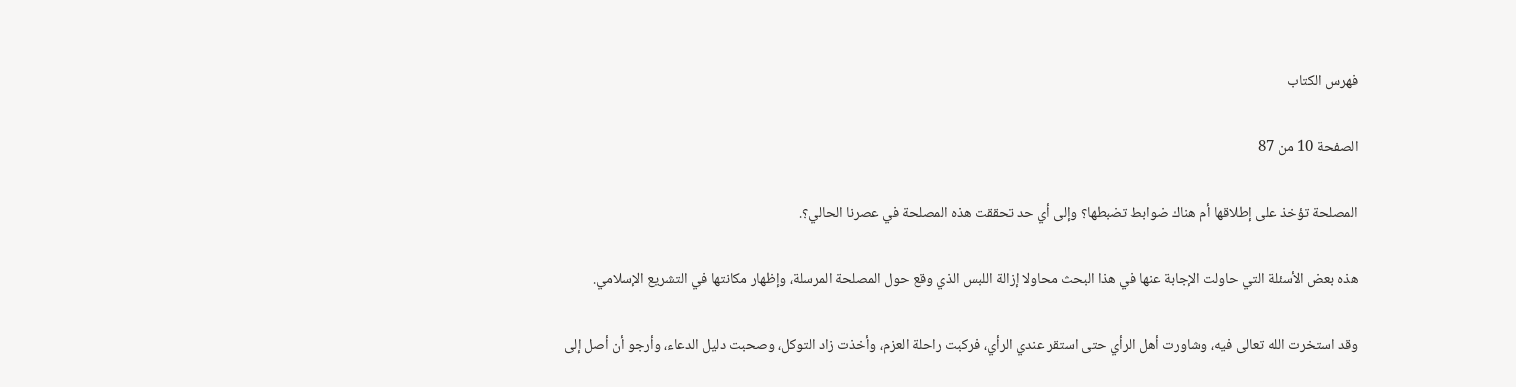فهرس الكتاب

الصفحة 10 من 87

المصلحة تؤخذ على إطلاقها أم هناك ضوابط تضبطها؟ وإلى أي حد تحققت هذه المصلحة في عصرنا الحالي؟.

هذه بعض الأسئلة التي حاولت الإجابة عنها في هذا البحث محاولا إزالة اللبس الذي وقع حول المصلحة المرسلة، وإظهار مكانتها في التشريع الإسلامي.

وقد استخرت الله تعالى فيه، وشاورت أهل الرأي حتى استقر عندي الرأي، فركبت راحلة العزم، وأخذت زاد التوكل، وصحبت دليل الدعاء، وأرجو أن أصل إلى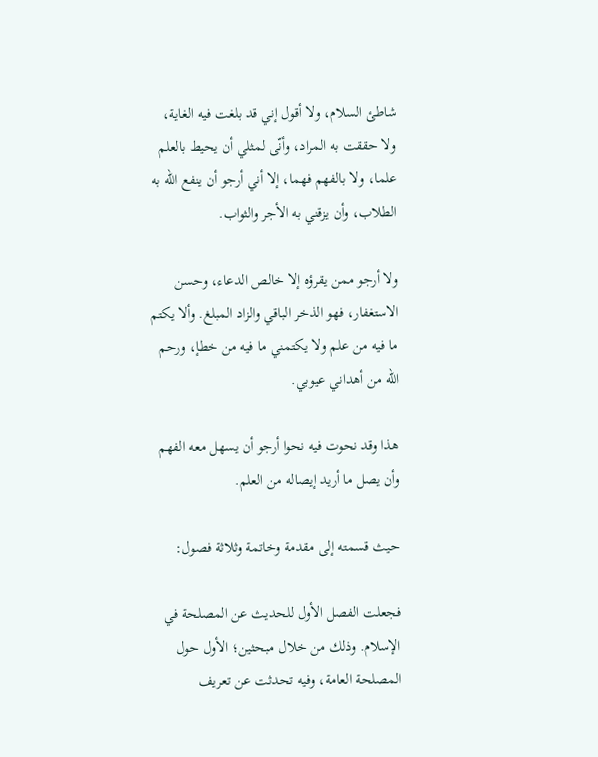شاطئ السلام، ولا أقول إني قد بلغت فيه الغاية، ولا حققت به المراد، وأنّى لمثلي أن يحيط بالعلم علما، ولا بالفهم فهما، إلا أني أرجو أن ينفع الله به الطلاب، وأن يزقني به الأجر والثواب.

ولا أرجو ممن يقرؤه إلا خالص الدعاء، وحسن الاستغفار، فهو الذخر الباقي والزاد المبلغ. وألا يكتم ما فيه من علم ولا يكتمني ما فيه من خطإ، ورحم الله من أهداني عيوبي.

هذا وقد نحوت فيه نحوا أرجو أن يسهل معه الفهم وأن يصل ما أريد إيصاله من العلم.

حيث قسمته إلى مقدمة وخاتمة وثلاثة فصول:

فجعلت الفصل الأول للحديث عن المصلحة في الإسلام. وذلك من خلال مبحثين؛ الأول حول المصلحة العامة، وفيه تحدثت عن تعريف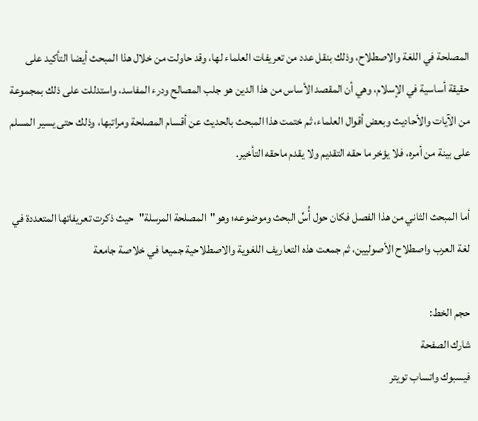المصلحة في اللغة والاصطلاح، وذلك بنقل عدد من تعريفات العلماء لها، وقد حاولت من خلال هذا المبحث أيضا التأكيد على حقيقة أساسية في الإسلام، وهي أن المقصد الأساس من هذا الدين هو جلب المصالح ودرء المفاسد، واستدللت على ذلك بمجموعة من الآيات والأحاديث وبعض أقوال العلماء، ثم ختمت هذا المبحث بالحديث عن أقسام المصلحة ومراتبها، وذلك حتى يسير المسلم على بينة من أمره، فلا يؤخر ما حقه التقديم ولا يقدم ماحقه التأخير.

أما المبحث الثاني من هذا الفصل فكان حول أُسِّ البحث وموضوعه؛ وهو"المصلحة المرسلة"حيث ذكرت تعريفاتها المتعددة في لغة العرب واصطلاح الأصوليين، ثم جمعت هذه التعاريف اللغوية والاصطلاحية جميعا في خلاصة جامعة

حجم الخط:
شارك الصفحة
فيسبوك واتساب تويتر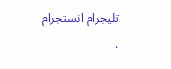تليجرام انستجرام
.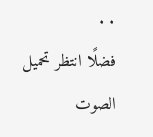. .
فضلًا انتظر تحميل الصوت